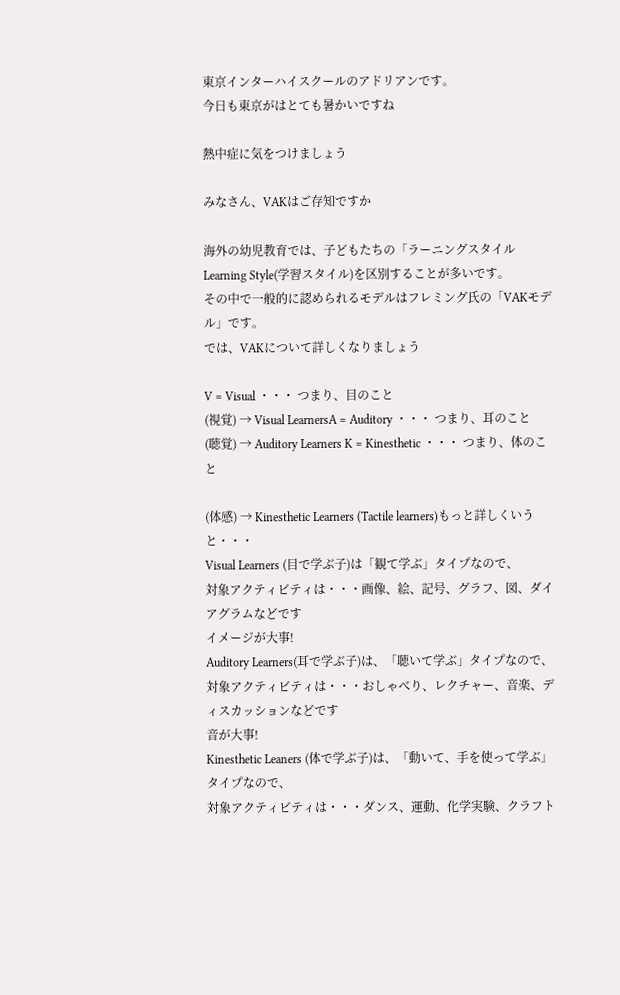東京インターハイスクールのアドリアンです。
今日も東京がはとても暑かいですね

熱中症に気をつけましょう

みなさん、VAKはご存知ですか

海外の幼児教育では、子どもたちの「ラーニングスタイル Learning Style(学習スタイル)を区別することが多いです。
その中で一般的に認められるモデルはフレミング氏の「VAKモデル」です。
では、VAKについて詳しくなりましょう

V = Visual ・・・ つまり、目のこと
(視覚) → Visual LearnersA = Auditory ・・・ つまり、耳のこと
(聴覚) → Auditory Learners K = Kinesthetic ・・・ つまり、体のこと

(体感) → Kinesthetic Learners (Tactile learners)もっと詳しくいうと・・・
Visual Learners (目で学ぶ子)は「観て学ぶ」タイプなので、
対象アクティビティは・・・画像、絵、記号、グラフ、図、ダイアグラムなどです
イメージが大事!
Auditory Learners(耳で学ぶ子)は、「聴いて学ぶ」タイプなので、
対象アクティビティは・・・おしゃべり、レクチャー、音楽、ディスカッションなどです
音が大事!
Kinesthetic Leaners (体で学ぶ子)は、「動いて、手を使って学ぶ」タイプなので、
対象アクティビティは・・・ダンス、運動、化学実験、クラフト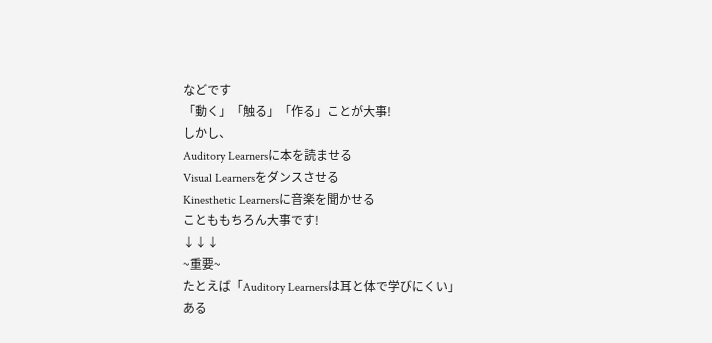などです
「動く」「触る」「作る」ことが大事!
しかし、
Auditory Learnersに本を読ませる
Visual Learnersをダンスさせる
Kinesthetic Learnersに音楽を聞かせる
ことももちろん大事です!
↓↓↓
~重要~
たとえば「Auditory Learnersは耳と体で学びにくい」
ある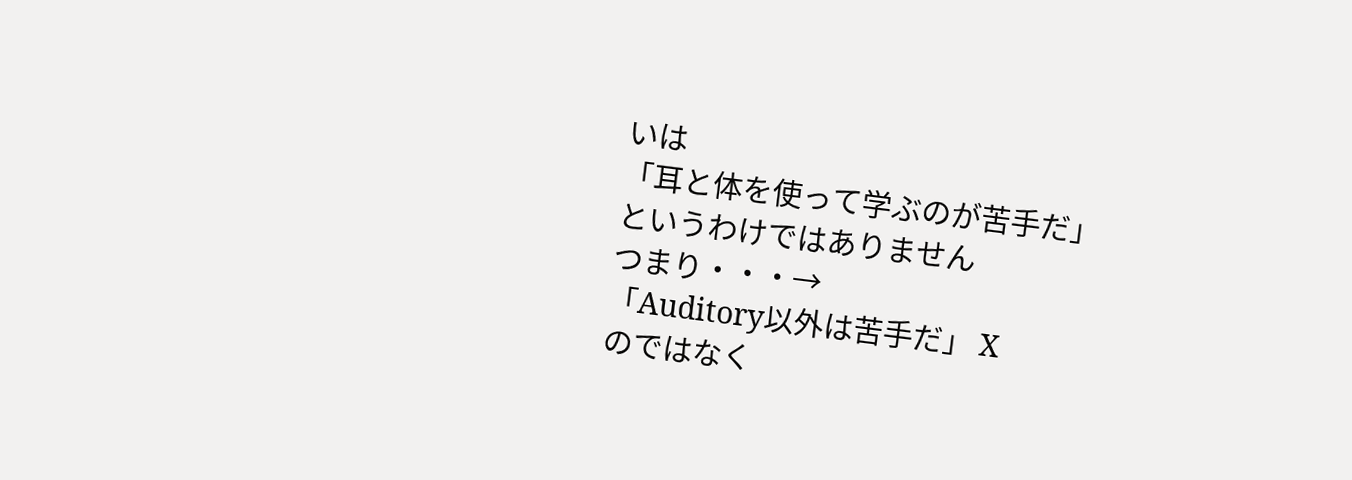いは
「耳と体を使って学ぶのが苦手だ」
というわけではありません
つまり・・・→
「Auditory以外は苦手だ」 X
のではなく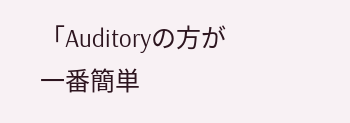「Auditoryの方が一番簡単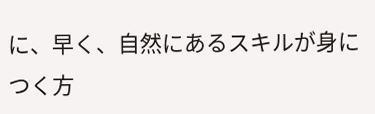に、早く、自然にあるスキルが身につく方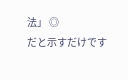法」 ◎
だと示すだけです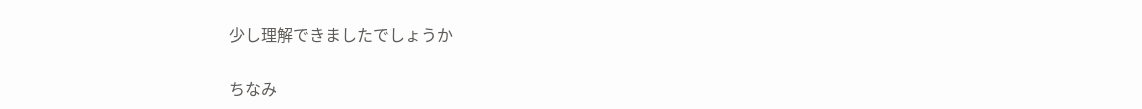少し理解できましたでしょうか

ちなみ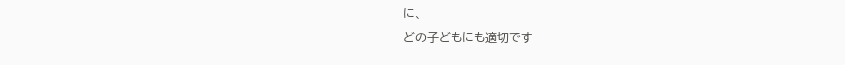に、
どの子どもにも適切です